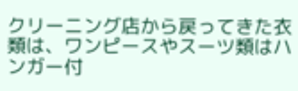クリーニング店から戻ってきた衣類は、ワンピースやスーツ類はハンガー付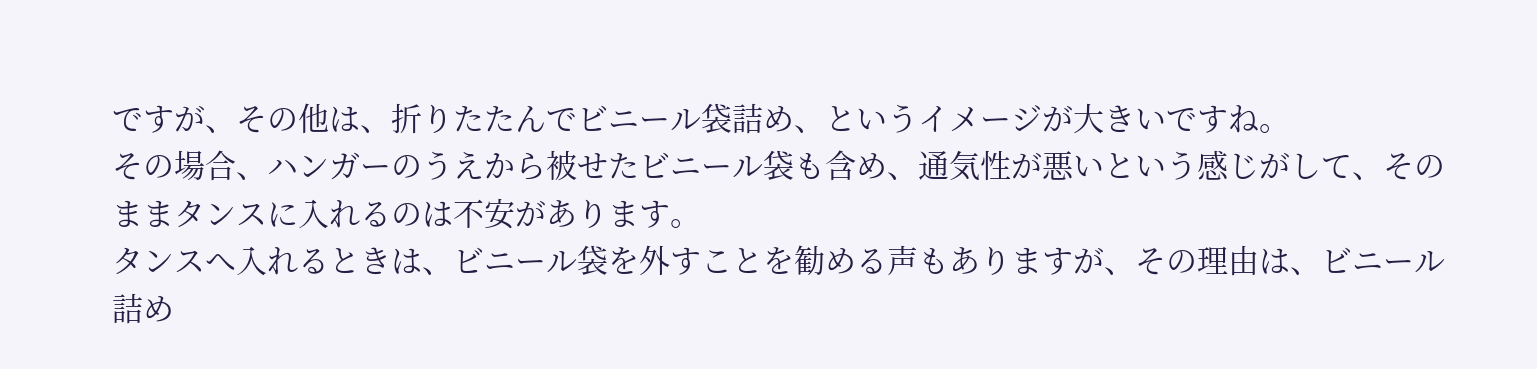ですが、その他は、折りたたんでビニール袋詰め、というイメージが大きいですね。
その場合、ハンガーのうえから被せたビニール袋も含め、通気性が悪いという感じがして、そのままタンスに入れるのは不安があります。
タンスへ入れるときは、ビニール袋を外すことを勧める声もありますが、その理由は、ビニール詰め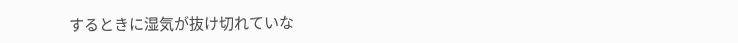するときに湿気が抜け切れていな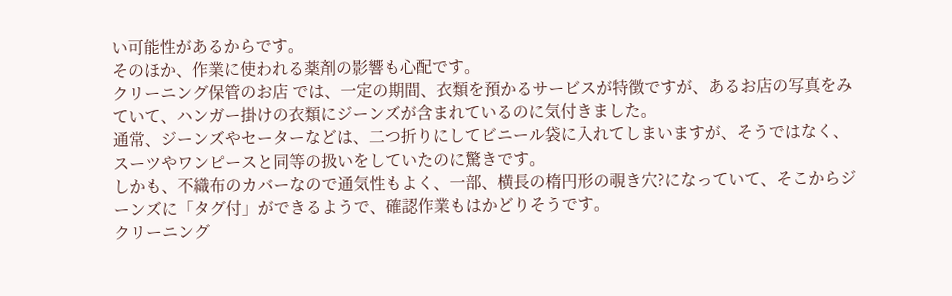い可能性があるからです。
そのほか、作業に使われる薬剤の影響も心配です。
クリーニング保管のお店 では、一定の期間、衣類を預かるサービスが特徴ですが、あるお店の写真をみていて、ハンガー掛けの衣類にジーンズが含まれているのに気付きました。
通常、ジーンズやセーターなどは、二つ折りにしてビニール袋に入れてしまいますが、そうではなく、スーツやワンピースと同等の扱いをしていたのに驚きです。
しかも、不織布のカバーなので通気性もよく、一部、横長の楕円形の覗き穴?になっていて、そこからジーンズに「タグ付」ができるようで、確認作業もはかどりそうです。
クリーニング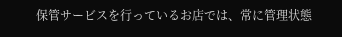保管サービスを行っているお店では、常に管理状態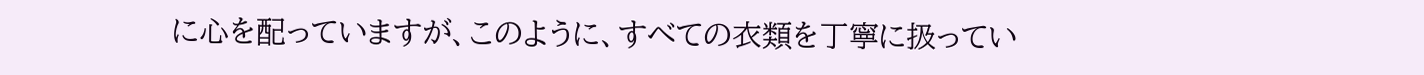に心を配っていますが、このように、すべての衣類を丁寧に扱ってい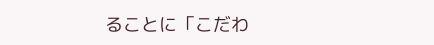ることに「こだわ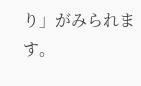り」がみられます。